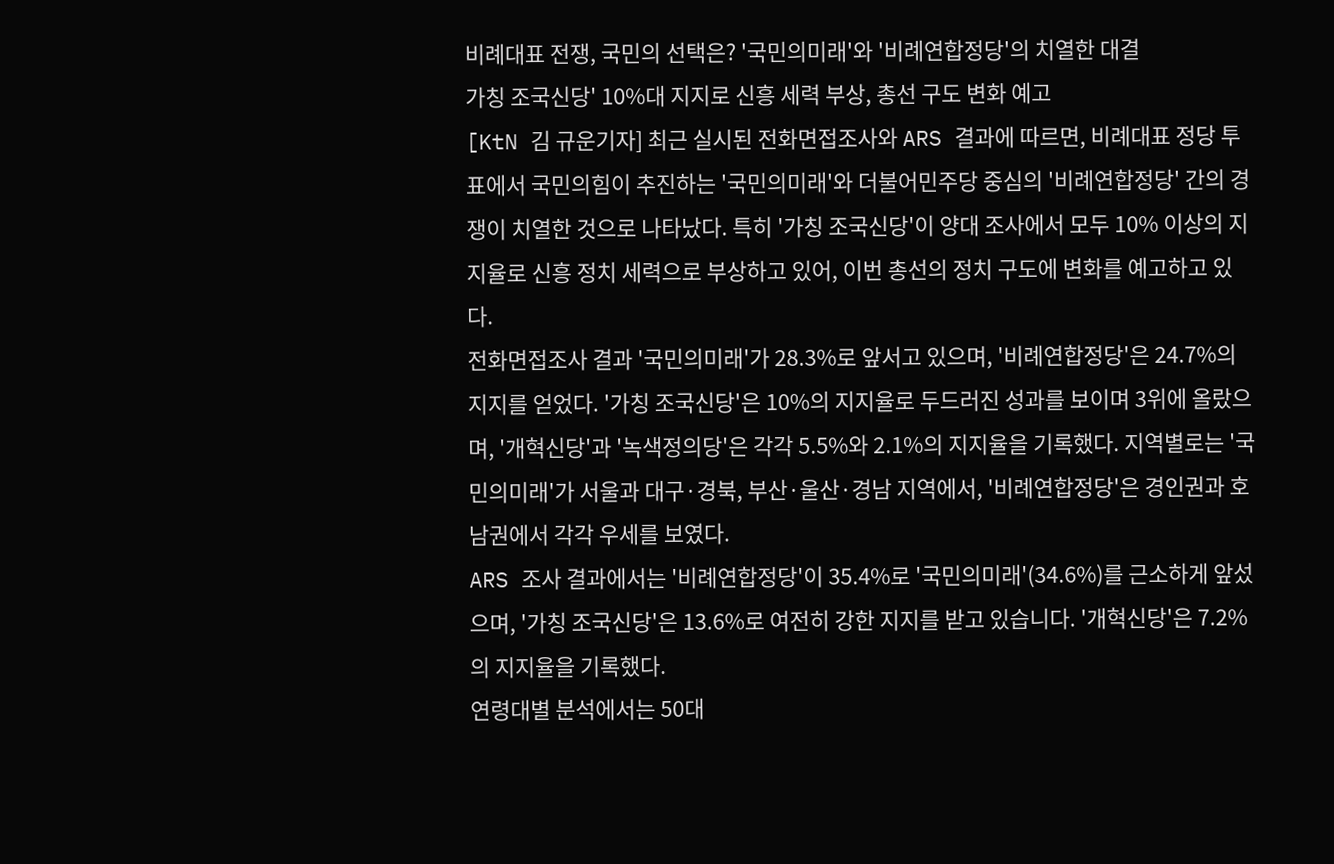비례대표 전쟁, 국민의 선택은? '국민의미래'와 '비례연합정당'의 치열한 대결
가칭 조국신당' 10%대 지지로 신흥 세력 부상, 총선 구도 변화 예고
[KtN 김 규운기자] 최근 실시된 전화면접조사와 ARS 결과에 따르면, 비례대표 정당 투표에서 국민의힘이 추진하는 '국민의미래'와 더불어민주당 중심의 '비례연합정당' 간의 경쟁이 치열한 것으로 나타났다. 특히 '가칭 조국신당'이 양대 조사에서 모두 10% 이상의 지지율로 신흥 정치 세력으로 부상하고 있어, 이번 총선의 정치 구도에 변화를 예고하고 있다.
전화면접조사 결과 '국민의미래'가 28.3%로 앞서고 있으며, '비례연합정당'은 24.7%의 지지를 얻었다. '가칭 조국신당'은 10%의 지지율로 두드러진 성과를 보이며 3위에 올랐으며, '개혁신당'과 '녹색정의당'은 각각 5.5%와 2.1%의 지지율을 기록했다. 지역별로는 '국민의미래'가 서울과 대구·경북, 부산·울산·경남 지역에서, '비례연합정당'은 경인권과 호남권에서 각각 우세를 보였다.
ARS 조사 결과에서는 '비례연합정당'이 35.4%로 '국민의미래'(34.6%)를 근소하게 앞섰으며, '가칭 조국신당'은 13.6%로 여전히 강한 지지를 받고 있습니다. '개혁신당'은 7.2%의 지지율을 기록했다.
연령대별 분석에서는 50대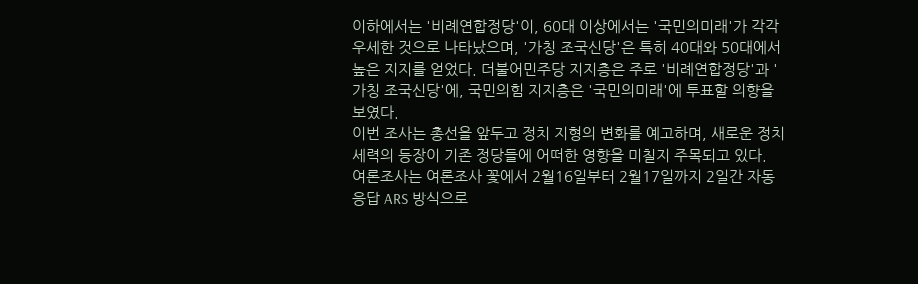이하에서는 '비례연합정당'이, 60대 이상에서는 '국민의미래'가 각각 우세한 것으로 나타났으며, '가칭 조국신당'은 특히 40대와 50대에서 높은 지지를 얻었다. 더불어민주당 지지층은 주로 '비례연합정당'과 '가칭 조국신당'에, 국민의힘 지지층은 '국민의미래'에 투표할 의향을 보였다.
이번 조사는 총선을 앞두고 정치 지형의 변화를 예고하며, 새로운 정치 세력의 등장이 기존 정당들에 어떠한 영향을 미칠지 주목되고 있다.
여론조사는 여론조사 꽃에서 2월16일부터 2월17일까지 2일간 자동응답 ARS 방식으로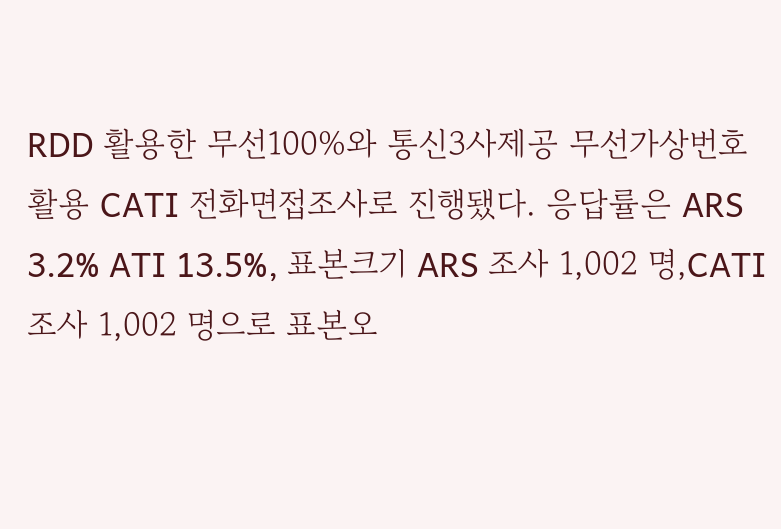RDD 활용한 무선100%와 통신3사제공 무선가상번호 활용 CATI 전화면접조사로 진행됐다. 응답률은 ARS 3.2% ATI 13.5%, 표본크기 ARS 조사 1,002 명,CATI 조사 1,002 명으로 표본오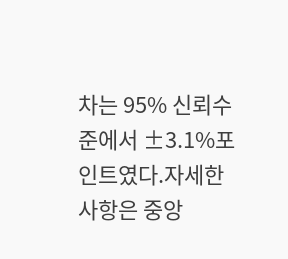차는 95% 신뢰수준에서 ±3.1%포인트였다.자세한 사항은 중앙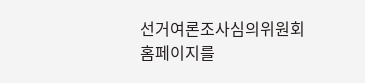선거여론조사심의위원회 홈페이지를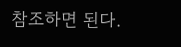참조하면 된다.